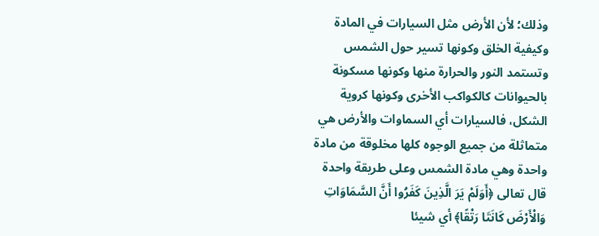وذلك؛ لأن الأرض مثل السيارات في المادة وكيفية الخلق وكونها تسير حول الشمس وتستمد النور والحرارة منها وكونها مسكونة بالحيوانات كالكواكب الأخرى وكونها كروية الشكل، فالسيارات أي السماوات والأرض هي متماثلة من جميع الوجوه كلها مخلوقة من مادة واحدة وهي مادة الشمس وعلى طريقة واحدة قال تعالى ﴿أَوَلَمْ يَرَ الَّذِينَ كَفَرُوا أَنَّ السَّمَاوَاتِ وَالْأَرْضَ كَانَتَا رَتْقًا﴾ أي شيئا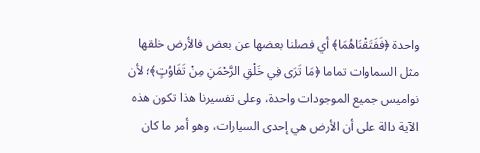واحدة ﴿فَفَتَقْنَاهُمَا﴾ أي فصلنا بعضها عن بعض فالأرض خلقها مثل السماوات تماما ﴿مَا تَرَى فِي خَلْقِ الرَّحْمَنِ مِنْ تَفَاوُتٍ﴾؛ لأن نواميس جميع الموجودات واحدة، وعلى تفسيرنا هذا تكون هذه الآية دالة على أن الأرض هي إحدى السيارات، وهو أمر ما كان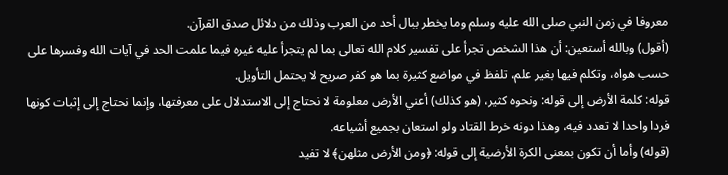معروفا في زمن النبي صلى الله عليه وسلم وما يخطر ببال أحد من العرب وذلك من دلائل صدق القرآن.
(أقول) وبالله أستعين: أن هذا الشخص تجرأ على تفسير كلام الله تعالى بما لم يتجرأ عليه غيره فيما علمت الحد في آيات الله وفسرها على حسب هواه، وتكلم فيها بغير علم، تلفظ في مواضع كثيرة بما هو كفر صريح لا يحتمل التأويل.
قوله: كلمة الأرض إلى قوله: ونحوه كثير، (هو كذلك) أعني الأرض معلومة لا نحتاج إلى الاستدلال على معرفتها، وإنما نحتاج إلى إثبات كونها فردا واحدا لا تعدد فيه، وهذا دونه خرط القتاد ولو استعان بجميع أشياعه.
(قوله) وأما أن تكون بمعنى الكرة الأرضية إلى قوله: ﴿ومن الأرض مثلهن﴾ لا تفيد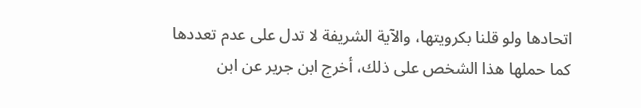اتحادها ولو قلنا بكرويتها، والآية الشريفة لا تدل على عدم تعددها كما حملها هذا الشخص على ذلك، أخرج ابن جرير عن ابن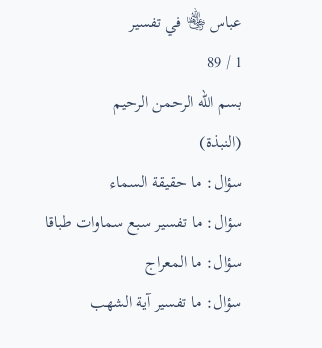عباس ﵄ في تفسير
1 / 89
بسم الله الرحمن الرحيم
(النبذة)
سؤال: ما حقيقة السماء
سؤال: ما تفسير سبع سماوات طباقا
سؤال: ما المعراج
سؤال: ما تفسير آية الشهب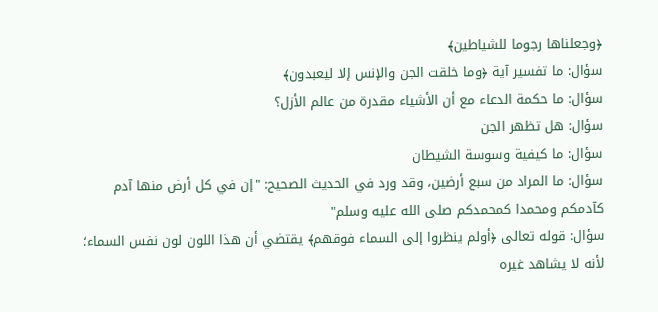﴿وجعلناها رجوما للشياطين﴾
سؤال: ما تفسير آية ﴿وما خلقت الجن والإنس إلا ليعبدون﴾
سؤال: ما حكمة الدعاء مع أن الأشياء مقدرة من عالم الأزل؟
سؤال: هل تظهر الجن
سؤال: ما كيفية وسوسة الشيطان
سؤال: ما المراد من سبع أرضين، وقد ورد في الحديث الصحيح: "إن في كل أرض منها آدم كآدمكم ومحمدا كمحمدكم صلى الله عليه وسلم"
سؤال: قوله تعالى ﴿أولم ينظروا إلى السماء فوقهم﴾ يقتضي أن هذا اللون لون نفس السماء؛ لأنه لا يشاهد غيره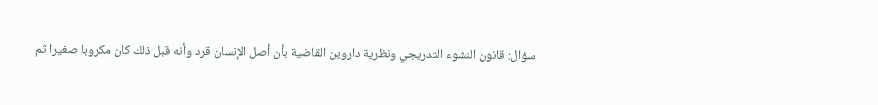سؤال: قانون النشوء التدريجي ونظرية داروين القاضية بأن أصل الإنسان قرد وأنه قبل ذلك كان مكروبا صغيرا ثم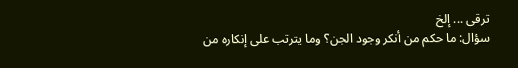ترقى ... إلخ
سؤال: ما حكم من أنكر وجود الجن؟ وما يترتب على إنكاره من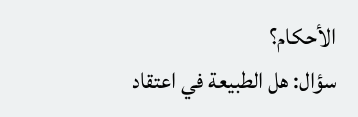الأحكام؟
سؤال: هل الطبيعة في اعتقاد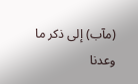(مآب) إلى ذكر ما وعدنا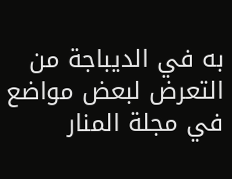به في الديباجة من التعرض لبعض مواضع في مجلة المنار